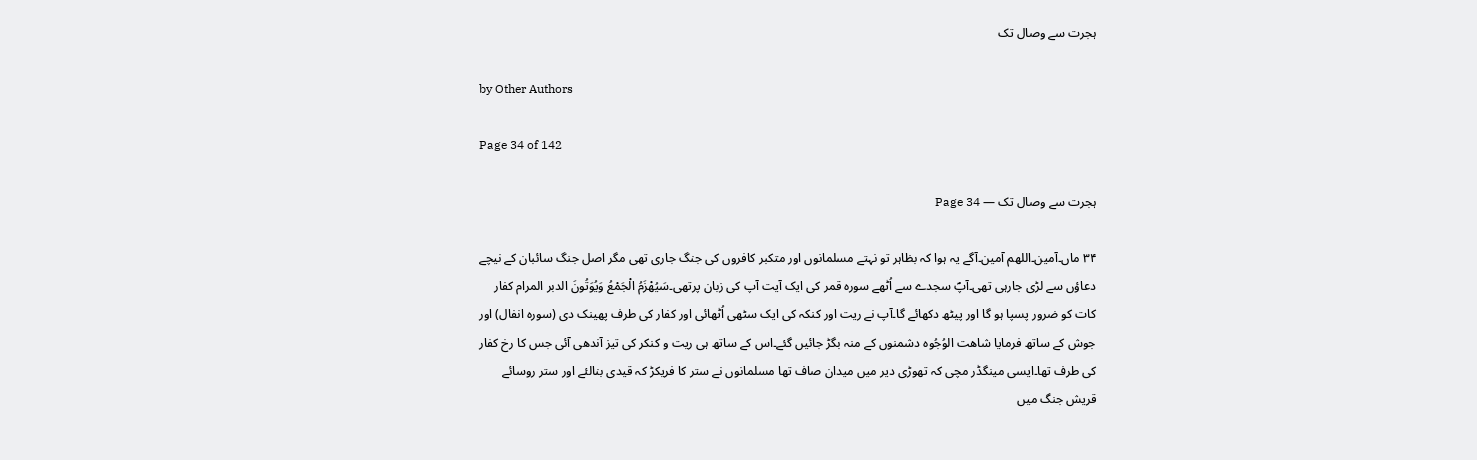ہجرت سے وصال تک

by Other Authors

Page 34 of 142

ہجرت سے وصال تک — Page 34

۳۴ ماں۔آمین۔اللھم آمین۔آگے یہ ہوا کہ بظاہر تو نہتے مسلمانوں اور متکبر کافروں کی جنگ جاری تھی مگر اصل جنگ سائبان کے نیچے دعاؤں سے لڑی جارہی تھی۔آپؐ سجدے سے اُٹھے سورہ قمر کی ایک آیت آپ کی زبان پرتھی۔سَيُهْزَمُ الْجَمْعُ وَيُوَتُونَ الدبر المرام کفار کات کو ضرور پسپا ہو گا اور پیٹھ دکھائے گا۔آپ نے ریت اور کنکہ کی ایک سٹھی اُٹھائی اور کفار کی طرف پھینک دی (سورہ انفال) اور جوش کے ساتھ فرمایا شاھت الوُجُوه دشمنوں کے منہ بگڑ جائیں گئے۔اس کے ساتھ ہی ریت و کنکر کی تیز آندھی آئی جس کا رخ کفار کی طرف تھا۔ایسی مینگڈر مچی کہ تھوڑی دیر میں میدان صاف تھا مسلمانوں نے ستر کا فریکڑ کہ قیدی بنالئے اور ستر روسائے قریش جنگ میں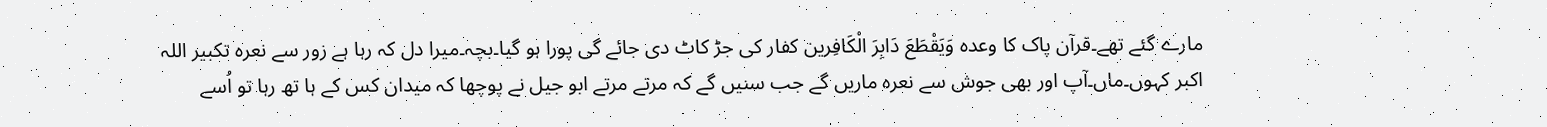مارے گئے تھے۔قرآن پاک کا وعدہ وَيَقْطَعَ دَابِرَ الْكَافِرین کفار کی جڑ کاٹ دی جائے گی پورا ہو گیا۔بچہ۔میرا دل کہ رہا ہے زور سے نعرہ تکبیر اللہ اکبر کہوں۔ماں۔آپ اور بھی جوش سے نعرہ ماریں گے جب سنیں گے کہ مرتے مرتے ابو جیل نے پوچھا کہ میدان کس کے ہا تھ رہا تو اُسے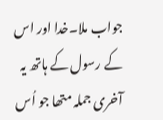جواب ملا۔خدا اور اس کے رسول کے ہاتھ یہ آخری جملہ متھا جو اُس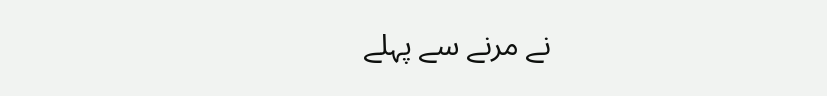نے مرنے سے پہلے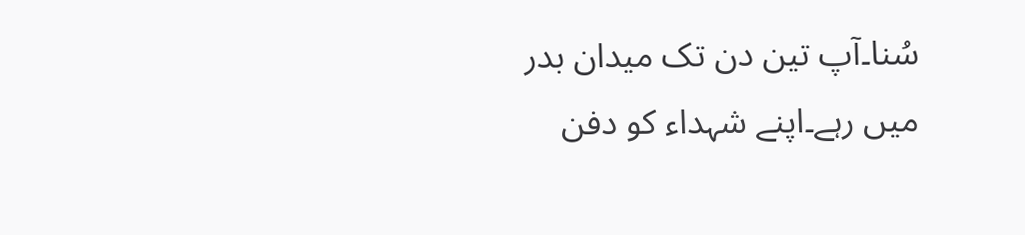سُنا۔آپ تین دن تک میدان بدر میں رہے۔اپنے شہداء کو دفن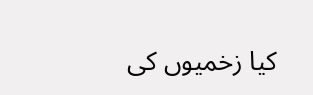کیا زخمیوں کی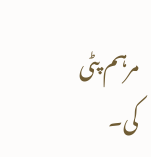مرہم پٹی کی۔